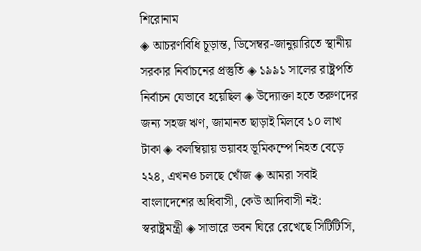শিরোনাম
◈ আচরণবিধি চূড়ান্ত, ডিসেম্বর-জানুয়ারিতে স্থানীয় সরকার নির্বাচনের প্রস্তুতি ◈ ১৯৯১ সালের রাষ্ট্রপতি নির্বাচন যেভাবে হয়েছিল ◈ উদ্যোক্তা হতে তরুণদের জন্য সহজ ঋণ, জামানত ছাড়াই মিলবে ১০ লাখ টাকা ◈ কলম্বিয়ায় ভয়াবহ ভূমিকম্পে নিহত বেড়ে ২২৪, এখনও চলছে খোঁজ ◈ আমরা সবাই বাংলাদেশের অধিবাসী, কেউ আদিবাসী নই: স্বরাষ্ট্রমন্ত্রী ◈ সাভারে ভবন ঘিরে রেখেছে সিটিটিসি,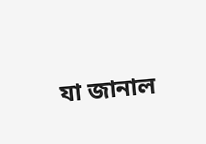যা জানাল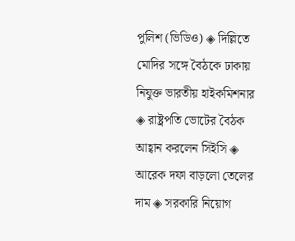পুলিশ (ভিডিও) ◈ দিল্লিতে মোদির সঙ্গে বৈঠকে ঢাকায় নিযুক্ত ভারতীয় হাইকমিশনার ◈ রাষ্ট্রপতি ভোটের বৈঠক আহ্বান করলেন সিইসি ◈ আরেক দফা বাড়লো তেলের দাম ◈ সরকারি নিয়োগ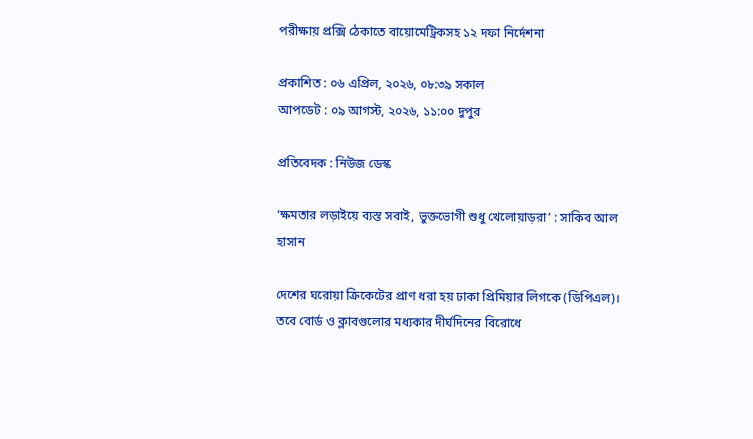পরীক্ষায় প্রক্সি ঠেকাতে বায়োমেট্রিকসহ ১২ দফা নির্দেশনা

প্রকাশিত : ০৬ এপ্রিল, ২০২৬, ০৮:৩৯ সকাল
আপডেট : ০৯ আগস্ট, ২০২৬, ১১:০০ দুপুর

প্রতিবেদক : নিউজ ডেস্ক

‘ক্ষমতার লড়াইয়ে ব্যস্ত সবাই, ভুক্তভোগী শুধু খেলোয়াড়রা’ : সাকিব আল হাসান

দেশের ঘরোয়া ক্রিকেটের প্রাণ ধরা হয় ঢাকা প্রিমিয়ার লিগকে (ডিপিএল)। তবে বোর্ড ও ক্লাবগুলোর মধ্যকার দীর্ঘদিনের বিরোধে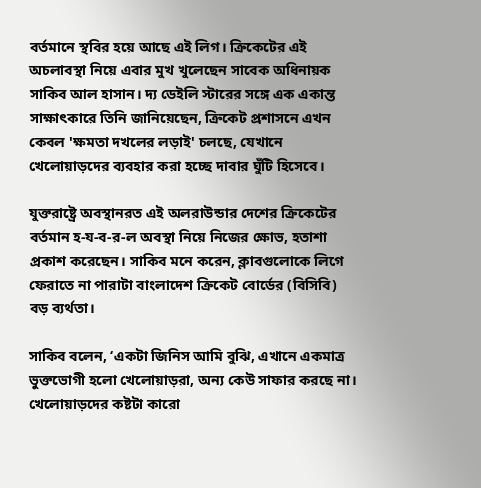বর্তমানে স্থবির হয়ে আছে এই লিগ। ক্রিকেটের এই অচলাবস্থা নিয়ে এবার মুখ খুলেছেন সাবেক অধিনায়ক সাকিব আল হাসান। দ্য ডেইলি স্টারের সঙ্গে এক একান্ত সাক্ষাৎকারে তিনি জানিয়েছেন, ক্রিকেট প্রশাসনে এখন কেবল 'ক্ষমতা দখলের লড়াই' চলছে, যেখানে খেলোয়াড়দের ব্যবহার করা হচ্ছে দাবার ঘুঁটি হিসেবে।

যুক্তরাষ্ট্রে অবস্থানরত এই অলরাউন্ডার দেশের ক্রিকেটের বর্তমান হ-য-ব-র-ল অবস্থা নিয়ে নিজের ক্ষোভ, হতাশা প্রকাশ করেছেন। সাকিব মনে করেন, ক্লাবগুলোকে লিগে ফেরাতে না পারাটা বাংলাদেশ ক্রিকেট বোর্ডের (বিসিবি) বড় ব্যর্থতা।

সাকিব বলেন, ‘একটা জিনিস আমি বুঝি, এখানে একমাত্র ভুক্তভোগী হলো খেলোয়াড়রা, অন্য কেউ সাফার করছে না। খেলোয়াড়দের কষ্টটা কারো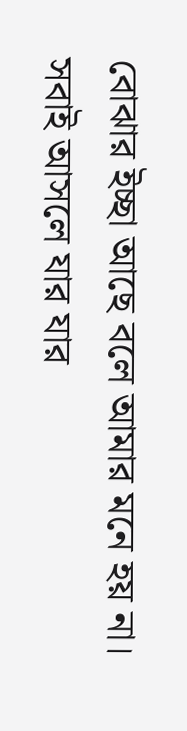বোঝার ইচ্ছা আছে বলে আমার মনে হয় না। সবাই আসলে যার যার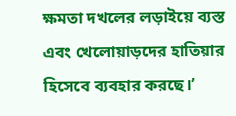ক্ষমতা দখলের লড়াইয়ে ব্যস্ত এবং খেলোয়াড়দের হাতিয়ার হিসেবে ব্যবহার করছে।’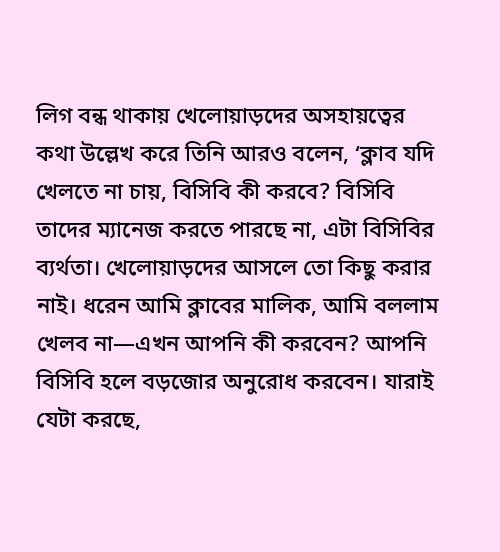লিগ বন্ধ থাকায় খেলোয়াড়দের অসহায়ত্বের কথা উল্লেখ করে তিনি আরও বলেন, ‘ক্লাব যদি খেলতে না চায়, বিসিবি কী করবে? বিসিবি তাদের ম্যানেজ করতে পারছে না, এটা বিসিবির ব্যর্থতা। খেলোয়াড়দের আসলে তো কিছু করার নাই। ধরেন আমি ক্লাবের মালিক, আমি বললাম খেলব না—এখন আপনি কী করবেন? আপনি বিসিবি হলে বড়জোর অনুরোধ করবেন। যারাই যেটা করছে,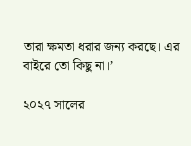তারা ক্ষমতা ধরার জন্য করছে। এর বাইরে তো কিছু না।’

২০২৭ সালের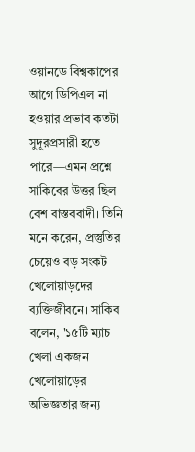ওয়ানডে বিশ্বকাপের আগে ডিপিএল না হওয়ার প্রভাব কতটা সুদূরপ্রসারী হতে পারে—এমন প্রশ্নে সাকিবের উত্তর ছিল বেশ বাস্তববাদী। তিনি মনে করেন, প্রস্তুতির চেয়েও বড় সংকট খেলোয়াড়দের ব্যক্তিজীবনে। সাকিব বলেন, '১৫টি ম্যাচ খেলা একজন খেলোয়াড়ের অভিজ্ঞতার জন্য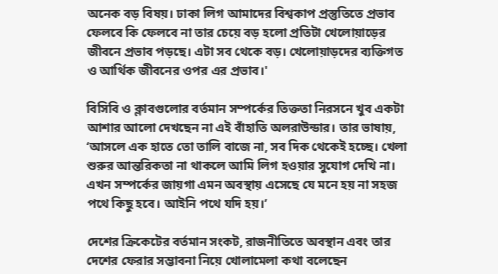অনেক বড় বিষয়। ঢাকা লিগ আমাদের বিশ্বকাপ প্রস্তুতিতে প্রভাব ফেলবে কি ফেলবে না তার চেয়ে বড় হলো প্রতিটা খেলোয়াড়ের জীবনে প্রভাব পড়ছে। এটা সব থেকে বড়। খেলোয়াড়দের ব্যক্তিগত ও আর্থিক জীবনের ওপর এর প্রভাব।'

বিসিবি ও ক্লাবগুলোর বর্তমান সম্পর্কের তিক্ততা নিরসনে খুব একটা আশার আলো দেখছেন না এই বাঁহাতি অলরাউন্ডার। তার ভাষায়, ‘আসলে এক হাতে তো তালি বাজে না, সব দিক থেকেই হচ্ছে। খেলা শুরুর আন্তরিকতা না থাকলে আমি লিগ হওয়ার সুযোগ দেখি না। এখন সম্পর্কের জায়গা এমন অবস্থায় এসেছে যে মনে হয় না সহজ পথে কিছু হবে। আইনি পথে যদি হয়।’

দেশের ক্রিকেটের বর্তমান সংকট, রাজনীতিতে অবস্থান এবং তার দেশের ফেরার সম্ভাবনা নিয়ে খোলামেলা কথা বলেছেন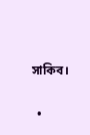সাকিব।

  •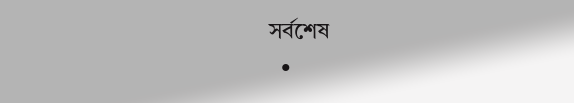সর্বশেষ
  •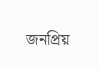জনপ্রিয়